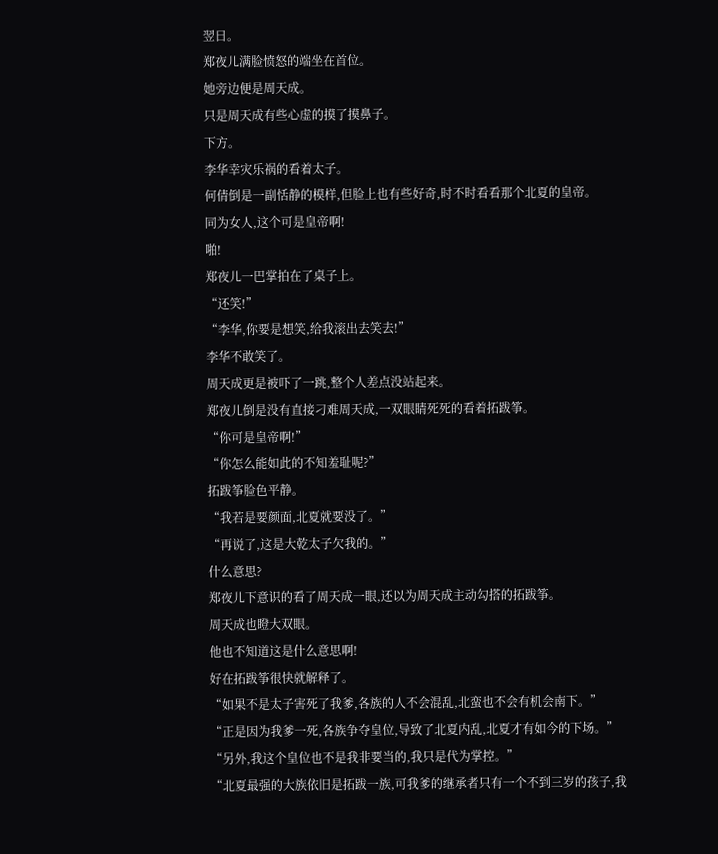翌日。
郑夜儿满脸愤怒的端坐在首位。
她旁边便是周天成。
只是周天成有些心虚的摸了摸鼻子。
下方。
李华幸灾乐祸的看着太子。
何倩倒是一副恬静的模样,但脸上也有些好奇,时不时看看那个北夏的皇帝。
同为女人,这个可是皇帝啊!
啪!
郑夜儿一巴掌拍在了桌子上。
“还笑!”
“李华,你要是想笑,给我滚出去笑去!”
李华不敢笑了。
周天成更是被吓了一跳,整个人差点没站起来。
郑夜儿倒是没有直接刁难周天成,一双眼睛死死的看着拓跋筝。
“你可是皇帝啊!”
“你怎么能如此的不知羞耻呢?”
拓跋筝脸色平静。
“我若是要颜面,北夏就要没了。”
“再说了,这是大乾太子欠我的。”
什么意思?
郑夜儿下意识的看了周天成一眼,还以为周天成主动勾搭的拓跋筝。
周天成也瞪大双眼。
他也不知道这是什么意思啊!
好在拓跋筝很快就解释了。
“如果不是太子害死了我爹,各族的人不会混乱,北蛮也不会有机会南下。”
“正是因为我爹一死,各族争夺皇位,导致了北夏内乱,北夏才有如今的下场。”
“另外,我这个皇位也不是我非要当的,我只是代为掌控。”
“北夏最强的大族依旧是拓跋一族,可我爹的继承者只有一个不到三岁的孩子,我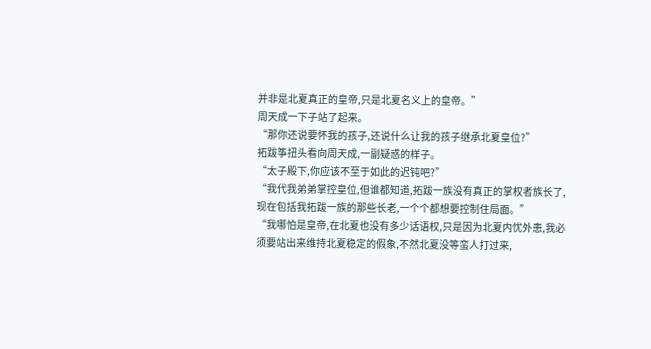并非是北夏真正的皇帝,只是北夏名义上的皇帝。”
周天成一下子站了起来。
“那你还说要怀我的孩子,还说什么让我的孩子继承北夏皇位?”
拓跋筝扭头看向周天成,一副疑惑的样子。
“太子殿下,你应该不至于如此的迟钝吧?”
“我代我弟弟掌控皇位,但谁都知道,拓跋一族没有真正的掌权者族长了,现在包括我拓跋一族的那些长老,一个个都想要控制住局面。”
“我哪怕是皇帝,在北夏也没有多少话语权,只是因为北夏内忧外患,我必须要站出来维持北夏稳定的假象,不然北夏没等蛮人打过来,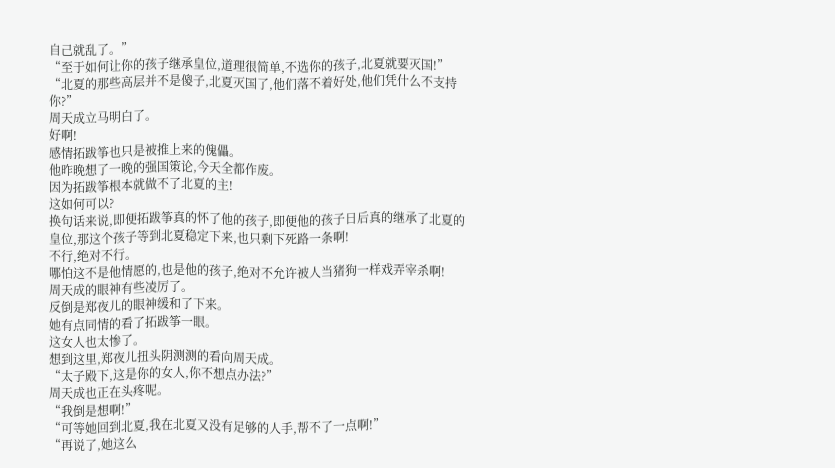自己就乱了。”
“至于如何让你的孩子继承皇位,道理很简单,不选你的孩子,北夏就要灭国!”
“北夏的那些高层并不是傻子,北夏灭国了,他们落不着好处,他们凭什么不支持你?”
周天成立马明白了。
好啊!
感情拓跋筝也只是被推上来的傀儡。
他昨晚想了一晚的强国策论,今天全都作废。
因为拓跋筝根本就做不了北夏的主!
这如何可以?
换句话来说,即便拓跋筝真的怀了他的孩子,即便他的孩子日后真的继承了北夏的皇位,那这个孩子等到北夏稳定下来,也只剩下死路一条啊!
不行,绝对不行。
哪怕这不是他情愿的,也是他的孩子,绝对不允许被人当猪狗一样戏弄宰杀啊!
周天成的眼神有些凌厉了。
反倒是郑夜儿的眼神缓和了下来。
她有点同情的看了拓跋筝一眼。
这女人也太惨了。
想到这里,郑夜儿扭头阴测测的看向周天成。
“太子殿下,这是你的女人,你不想点办法?”
周天成也正在头疼呢。
“我倒是想啊!”
“可等她回到北夏,我在北夏又没有足够的人手,帮不了一点啊!”
“再说了,她这么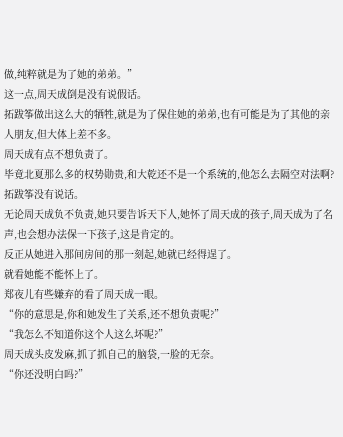做,纯粹就是为了她的弟弟。”
这一点,周天成倒是没有说假话。
拓跋筝做出这么大的牺牲,就是为了保住她的弟弟,也有可能是为了其他的亲人朋友,但大体上差不多。
周天成有点不想负责了。
毕竟北夏那么多的权势勋贵,和大乾还不是一个系统的,他怎么去隔空对法啊?
拓跋筝没有说话。
无论周天成负不负责,她只要告诉天下人,她怀了周天成的孩子,周天成为了名声,也会想办法保一下孩子,这是肯定的。
反正从她进入那间房间的那一刻起,她就已经得逞了。
就看她能不能怀上了。
郑夜儿有些嫌弃的看了周天成一眼。
“你的意思是,你和她发生了关系,还不想负责呢?”
“我怎么不知道你这个人这么坏呢?”
周天成头皮发麻,抓了抓自己的脑袋,一脸的无奈。
“你还没明白吗?”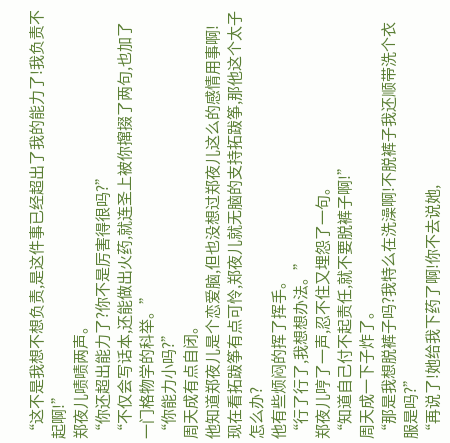“这不是我想不想负责,是这件事已经超出了我的能力了!我负责不起啊!”
郑夜儿啧啧两声。
“你还超出能力了?你不是厉害得很吗?”
“不仅会写话本,还能做出火药,就连圣上被你撺掇了两句,也加了一门格物学的科举。”
“你能力小吗?”
周天成有点自闭。
他知道郑夜儿是个恋爱脑,但也没想过郑夜儿这么的感情用事啊!
现在看拓跋筝有点可怜,郑夜儿就无脑的支持拓跋筝,那他这个太子怎么办?
他有些烦闷的挥了挥手。
“行了行了,我想想办法。”
郑夜儿哼了一声,忍不住又埋怨了一句。
“知道自己付不起责任,就不要脱裤子啊!”
周天成一下子炸了。
“那是我想脱裤子吗?我特么在洗澡啊!不脱裤子我还顺带洗个衣服是吗?”
“再说了!她给我下药了啊!你不去说她,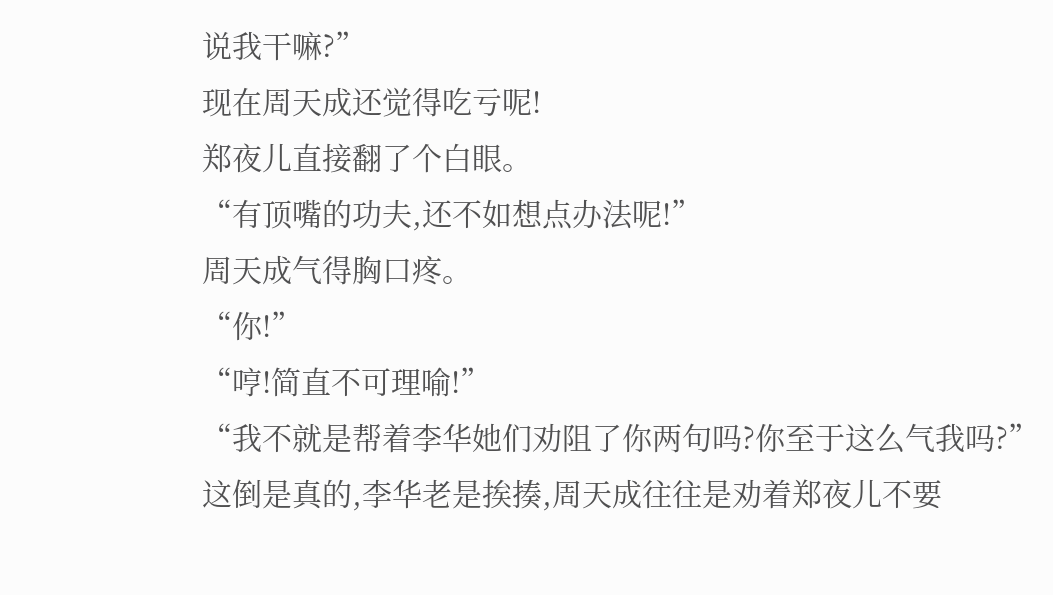说我干嘛?”
现在周天成还觉得吃亏呢!
郑夜儿直接翻了个白眼。
“有顶嘴的功夫,还不如想点办法呢!”
周天成气得胸口疼。
“你!”
“哼!简直不可理喻!”
“我不就是帮着李华她们劝阻了你两句吗?你至于这么气我吗?”
这倒是真的,李华老是挨揍,周天成往往是劝着郑夜儿不要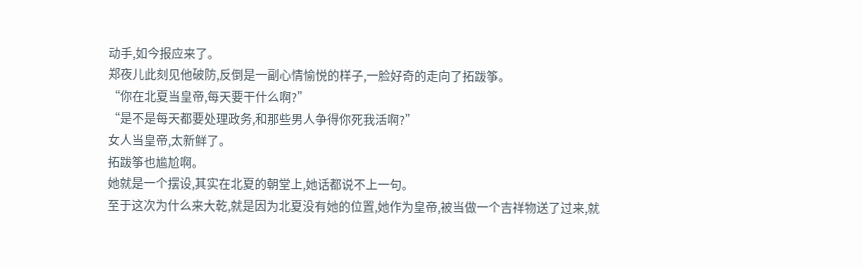动手,如今报应来了。
郑夜儿此刻见他破防,反倒是一副心情愉悦的样子,一脸好奇的走向了拓跋筝。
“你在北夏当皇帝,每天要干什么啊?”
“是不是每天都要处理政务,和那些男人争得你死我活啊?”
女人当皇帝,太新鲜了。
拓跋筝也尴尬啊。
她就是一个摆设,其实在北夏的朝堂上,她话都说不上一句。
至于这次为什么来大乾,就是因为北夏没有她的位置,她作为皇帝,被当做一个吉祥物送了过来,就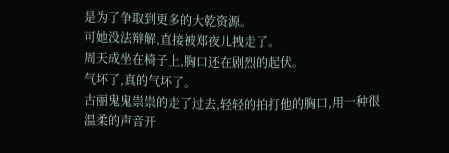是为了争取到更多的大乾资源。
可她没法辩解,直接被郑夜儿拽走了。
周天成坐在椅子上,胸口还在剧烈的起伏。
气坏了,真的气坏了。
古丽鬼鬼祟祟的走了过去,轻轻的拍打他的胸口,用一种很温柔的声音开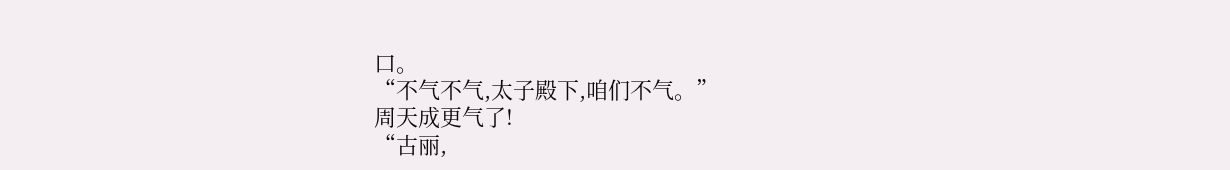口。
“不气不气,太子殿下,咱们不气。”
周天成更气了!
“古丽,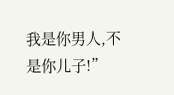我是你男人,不是你儿子!”